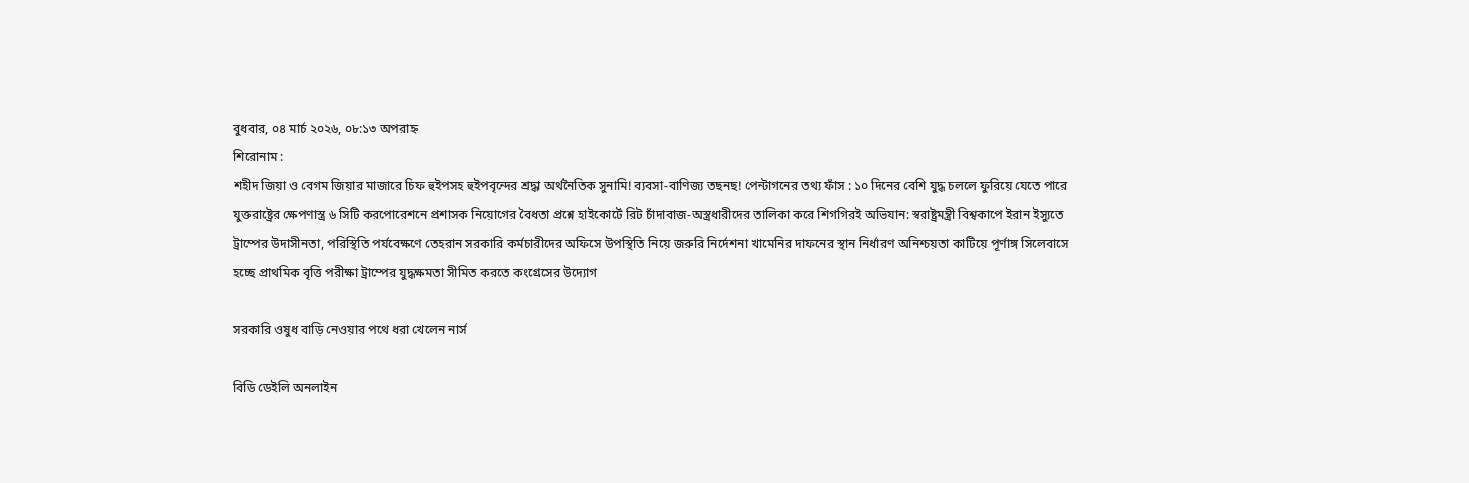বুধবার, ০৪ মার্চ ২০২৬, ০৮:১৩ অপরাহ্ন
শিরোনাম :
শহীদ জিয়া ও বেগম জিয়ার মাজারে চিফ হুইপসহ হুইপবৃন্দের শ্রদ্ধা অর্থনৈতিক সুনামি! ব্যবসা-বাণিজ্য তছনছ! পেন্টাগনের তথ্য ফাঁস : ১০ দিনের বেশি যুদ্ধ চললে ফুরিয়ে যেতে পারে যুক্তরাষ্ট্রের ক্ষেপণাস্ত্র ৬ সিটি করপোরেশনে প্রশাসক নিয়োগের বৈধতা প্রশ্নে হাইকোর্টে রিট চাঁদাবাজ-অস্ত্রধারীদের তালিকা করে শিগগিরই অভিযান: স্বরাষ্ট্রমন্ত্রী বিশ্বকাপে ইরান ইস্যুতে ট্রাম্পের উদাসীনতা, পরিস্থিতি পর্যবেক্ষণে তেহরান সরকারি কর্মচারীদের অফিসে উপস্থিতি নিয়ে জরুরি নির্দেশনা খামেনির দাফনের স্থান নির্ধারণ অনিশ্চয়তা কাটিয়ে পূর্ণাঙ্গ সিলেবাসে হচ্ছে প্রাথমিক বৃত্তি পরীক্ষা ট্রাম্পের যুদ্ধক্ষমতা সীমিত করতে কংগ্রেসের উদ্যোগ

সরকারি ওষুধ বাড়ি নেওয়ার পথে ধরা খেলেন নার্স

বিডি ডেইলি অনলাইন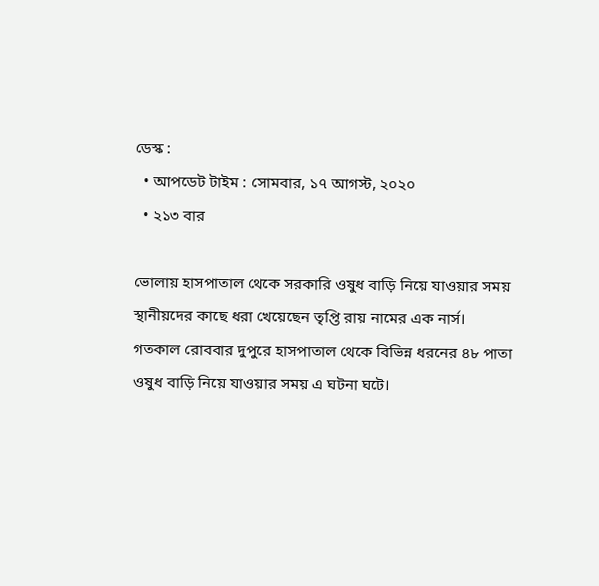ডেস্ক :
  • আপডেট টাইম : সোমবার, ১৭ আগস্ট, ২০২০
  • ২১৩ বার

ভোলায় হাসপাতাল থেকে সরকারি ওষুধ বাড়ি নিয়ে যাওয়ার সময় স্থানীয়দের কাছে ধরা খেয়েছেন তৃপ্তি রায় নামের এক নার্স। গতকাল রোববার দুপুরে হাসপাতাল থেকে বিভিন্ন ধরনের ৪৮ পাতা ওষুধ বাড়ি নিয়ে যাওয়ার সময় এ ঘটনা ঘটে।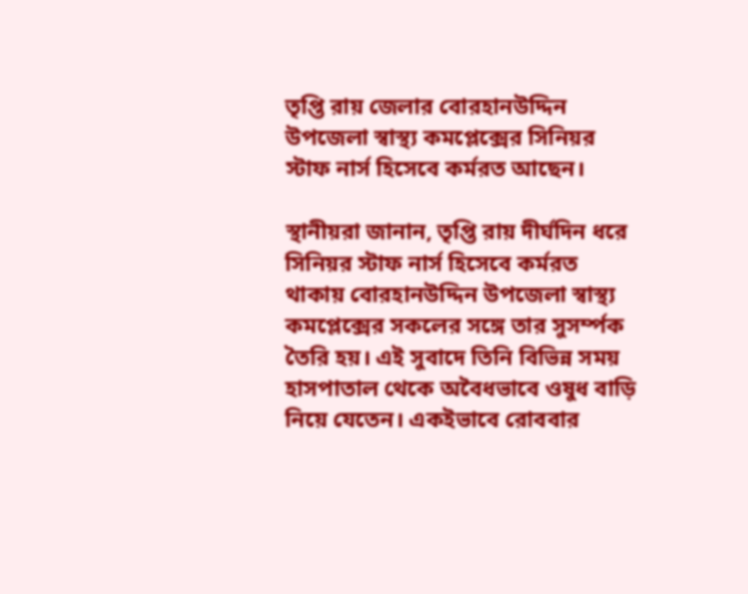তৃপ্তি রায় জেলার বোরহানউদ্দিন উপজেলা স্বাস্থ্য কমপ্লেক্সের সিনিয়র স্টাফ নার্স হিসেবে কর্মরত আছেন।

স্থানীয়রা জানান, তৃপ্তি রায় দীর্ঘদিন ধরে সিনিয়র স্টাফ নার্স হিসেবে কর্মরত থাকায় বোরহানউদ্দিন উপজেলা স্বাস্থ্য কমপ্লেক্সের সকলের সঙ্গে তার সুসর্ম্পক তৈরি হয়। এই সুবাদে তিনি বিভিন্ন সময় হাসপাতাল থেকে অবৈধভাবে ওষুধ বাড়ি নিয়ে যেতেন। একইভাবে রোববার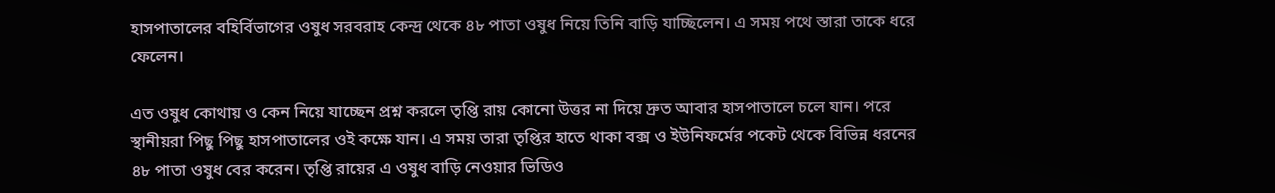হাসপাতালের বহির্বিভাগের ওষুধ সরবরাহ কেন্দ্র থেকে ৪৮ পাতা ওষুধ নিয়ে তিনি বাড়ি যাচ্ছিলেন। এ সময় পথে স্তারা তাকে ধরে ফেলেন।

এত ওষুধ কোথায় ও কেন নিয়ে যাচ্ছেন প্রশ্ন করলে তৃপ্তি রায় কোনো উত্তর না দিয়ে দ্রুত আবার হাসপাতালে চলে যান। পরে স্থানীয়রা পিছু পিছু হাসপাতালের ওই কক্ষে যান। এ সময় তারা তৃপ্তির হাতে থাকা বক্স ও ইউনিফর্মের পকেট থেকে বিভিন্ন ধরনের ৪৮ পাতা ওষুধ বের করেন। তৃপ্তি রায়ের এ ওষুধ বাড়ি নেওয়ার ভিডিও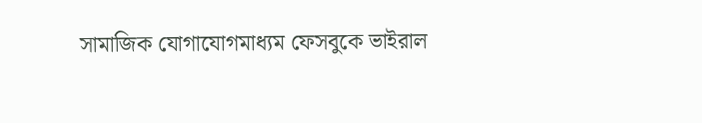সামাজিক যোগাযোগমাধ্যম ফেসবুকে ভাইরাল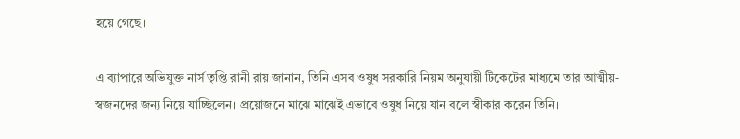হয়ে গেছে।

এ ব্যাপারে অভিযুক্ত নার্স তৃপ্তি রানী রায় জানান, তিনি এসব ওষুধ সরকারি নিয়ম অনুযায়ী টিকেটের মাধ্যমে তার আত্মীয়-স্বজনদের জন্য নিয়ে যাচ্ছিলেন। প্রয়োজনে মাঝে মাঝেই এভাবে ওষুধ নিয়ে যান বলে স্বীকার করেন তিনি।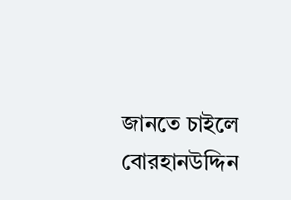জানতে চাইলে বোরহানউদ্দিন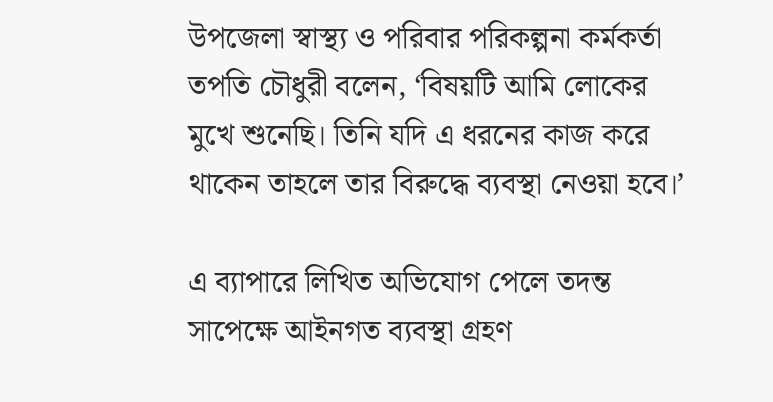উপজেলা স্বাস্থ্য ও পরিবার পরিকল্পনা কর্মকর্তা তপতি চৌধুরী বলেন, ‘বিষয়টি আমি লোকের মুখে শুনেছি। তিনি যদি এ ধরনের কাজ করে থাকেন তাহলে তার বিরুদ্ধে ব্যবস্থা নেওয়া হবে।’

এ ব্যাপারে লিখিত অভিযোগ পেলে তদন্ত সাপেক্ষে আইনগত ব্যবস্থা গ্রহণ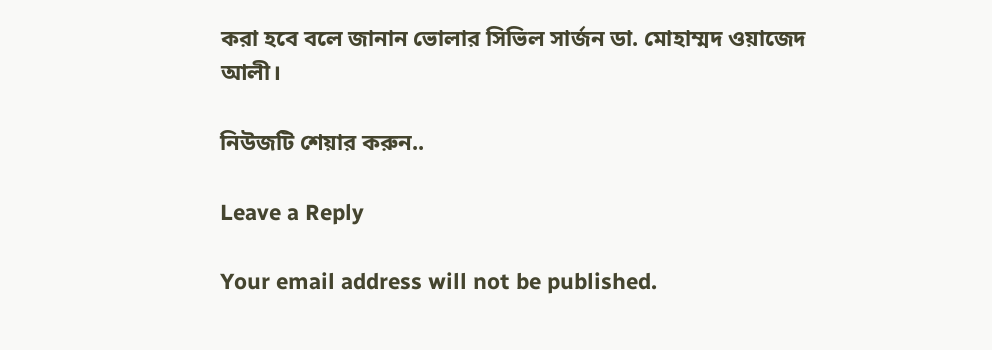করা হবে বলে জানান ভোলার সিভিল সার্জন ডা. মোহাম্মদ ওয়াজেদ আলী।

নিউজটি শেয়ার করুন..

Leave a Reply

Your email address will not be published.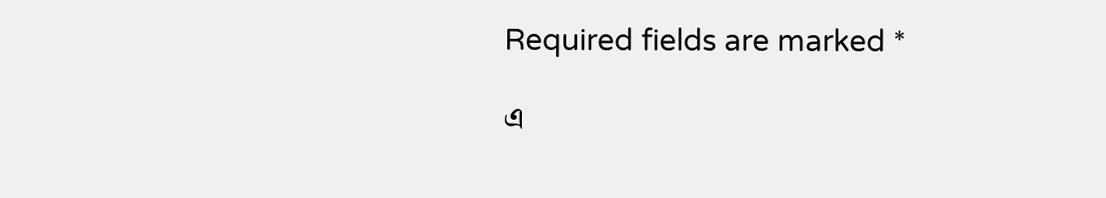Required fields are marked *

এ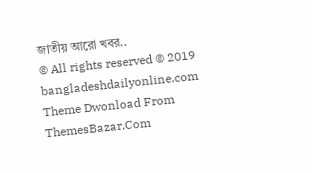জাতীয় আরো খবর..
© All rights reserved © 2019 bangladeshdailyonline.com
Theme Dwonload From ThemesBazar.Com